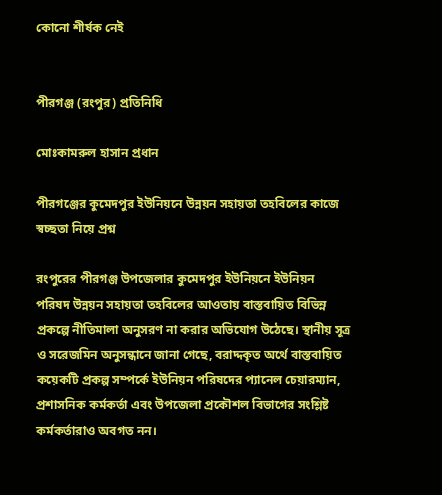কোনো শীর্ষক নেই


পীরগঞ্জ (রংপুর) প্রতিনিধি

মোঃকামরুল হাসান প্রধান

পীরগঞ্জের কুমেদপুর ইউনিয়নে উন্নয়ন সহায়তা তহবিলের কাজে স্বচ্ছতা নিয়ে প্রশ্ন

রংপুরের পীরগঞ্জ উপজেলার কুমেদপুর ইউনিয়নে ইউনিয়ন পরিষদ উন্নয়ন সহায়তা তহবিলের আওতায় বাস্তবায়িত বিভিন্ন প্রকল্পে নীতিমালা অনুসরণ না করার অভিযোগ উঠেছে। স্থানীয় সূত্র ও সরেজমিন অনুসন্ধানে জানা গেছে, বরাদ্দকৃত অর্থে বাস্তবায়িত কয়েকটি প্রকল্প সম্পর্কে ইউনিয়ন পরিষদের প্যানেল চেয়ারম্যান, প্রশাসনিক কর্মকর্তা এবং উপজেলা প্রকৌশল বিভাগের সংশ্লিষ্ট কর্মকর্তারাও অবগত নন।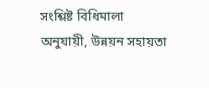সংশ্লিষ্ট বিধিমালা অনুযায়ী, উন্নয়ন সহায়তা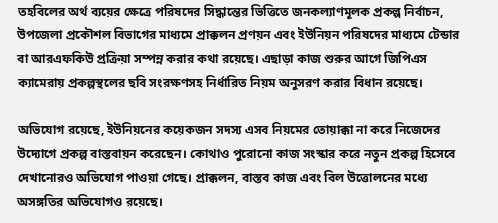তহবিলের অর্থ ব্যয়ের ক্ষেত্রে পরিষদের সিদ্ধান্তের ভিত্তিতে জনকল্যাণমূলক প্রকল্প নির্বাচন, উপজেলা প্রকৌশল বিভাগের মাধ্যমে প্রাক্কলন প্রণয়ন এবং ইউনিয়ন পরিষদের মাধ্যমে টেন্ডার বা আরএফকিউ প্রক্রিয়া সম্পন্ন করার কথা রয়েছে। এছাড়া কাজ শুরুর আগে জিপিএস ক্যামেরায় প্রকল্পস্থলের ছবি সংরক্ষণসহ নির্ধারিত নিয়ম অনুসরণ করার বিধান রয়েছে।

অভিযোগ রয়েছে, ইউনিয়নের কয়েকজন সদস্য এসব নিয়মের তোয়াক্কা না করে নিজেদের উদ্যোগে প্রকল্প বাস্তবায়ন করেছেন। কোথাও পুরোনো কাজ সংস্কার করে নতুন প্রকল্প হিসেবে দেখানোরও অভিযোগ পাওয়া গেছে। প্রাক্কলন, বাস্তব কাজ এবং বিল উত্তোলনের মধ্যে অসঙ্গতির অভিযোগও রয়েছে।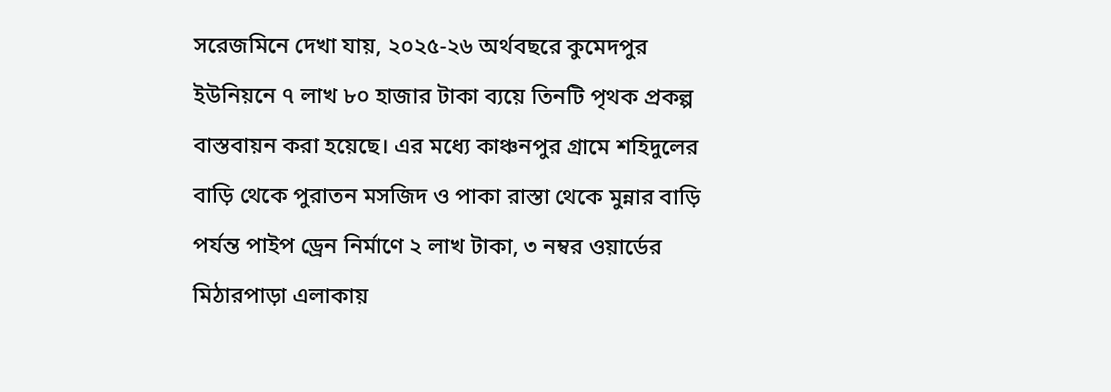সরেজমিনে দেখা যায়, ২০২৫-২৬ অর্থবছরে কুমেদপুর ইউনিয়নে ৭ লাখ ৮০ হাজার টাকা ব্যয়ে তিনটি পৃথক প্রকল্প বাস্তবায়ন করা হয়েছে। এর মধ্যে কাঞ্চনপুর গ্রামে শহিদুলের বাড়ি থেকে পুরাতন মসজিদ ও পাকা রাস্তা থেকে মুন্নার বাড়ি পর্যন্ত পাইপ ড্রেন নির্মাণে ২ লাখ টাকা, ৩ নম্বর ওয়ার্ডের মিঠারপাড়া এলাকায়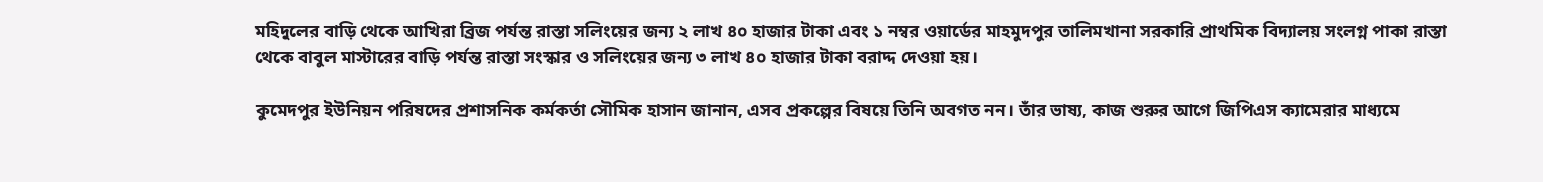মহিদুলের বাড়ি থেকে আখিরা ব্রিজ পর্যন্ত রাস্তা সলিংয়ের জন্য ২ লাখ ৪০ হাজার টাকা এবং ১ নম্বর ওয়ার্ডের মাহমুদপুর তালিমখানা সরকারি প্রাথমিক বিদ্যালয় সংলগ্ন পাকা রাস্তা থেকে বাবুল মাস্টারের বাড়ি পর্যন্ত রাস্তা সংস্কার ও সলিংয়ের জন্য ৩ লাখ ৪০ হাজার টাকা বরাদ্দ দেওয়া হয়।

কুমেদপুর ইউনিয়ন পরিষদের প্রশাসনিক কর্মকর্তা সৌমিক হাসান জানান, এসব প্রকল্পের বিষয়ে তিনি অবগত নন। তাঁর ভাষ্য, কাজ শুরুর আগে জিপিএস ক্যামেরার মাধ্যমে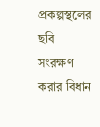প্রকল্পস্থলের ছবি সংরক্ষণ করার বিধান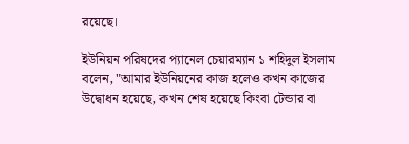রয়েছে।

ইউনিয়ন পরিষদের প্যানেল চেয়ারম্যান ১ শহিদুল ইসলাম বলেন, "আমার ইউনিয়নের কাজ হলেও কখন কাজের উদ্বোধন হয়েছে, কখন শেষ হয়েছে কিংবা টেন্ডার বা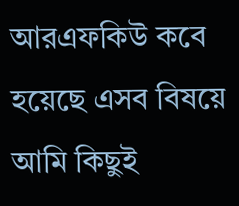আরএফকিউ কবে হয়েছে এসব বিষয়ে আমি কিছুই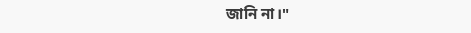জানি না।"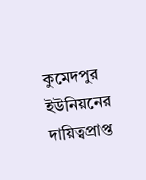কুমেদপুর ইউনিয়নের দায়িত্বপ্রাপ্ত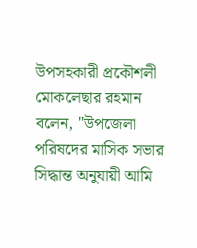উপসহকারী প্রকৌশলী মোকলেছার রহমান বলেন, "উপজেলা পরিষদের মাসিক সভার সিদ্ধান্ত অনুযায়ী আমি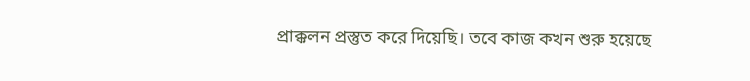প্রাক্কলন প্রস্তুত করে দিয়েছি। তবে কাজ কখন শুরু হয়েছে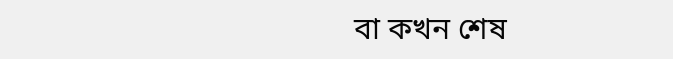বা কখন শেষ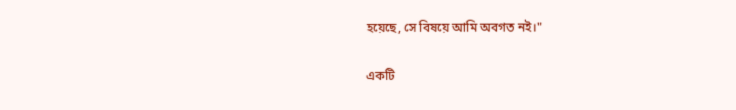হয়েছে, সে বিষয়ে আমি অবগত নই।"

একটি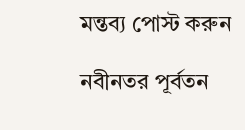মন্তব্য পোস্ট করুন

নবীনতর পূর্বতন